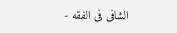الشافی فی الفقه -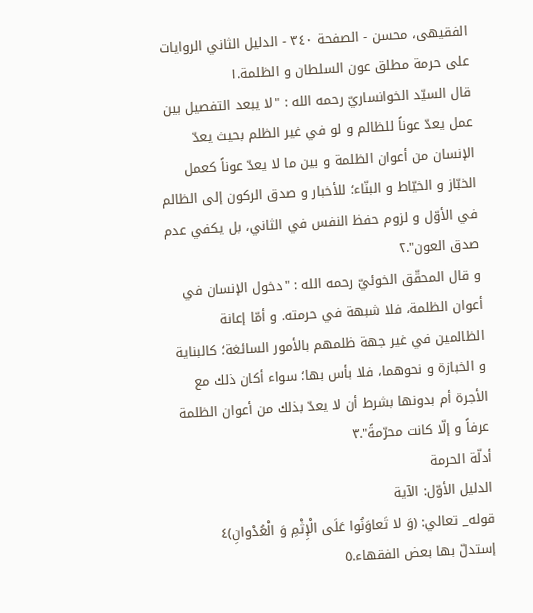الفقیهی، محسن - الصفحة ٣٤٠ - الدليل الثاني الروايات
على حرمة مطلق عون السلطان و الظلمة.١
قال السيّد الخوانساريّ رحمه الله : "لا يبعد التفصيل بين عمل يعدّ عوناً للظالم و لو في غير الظلم بحيث يعدّ الإنسان من أعوان الظلمة و بين ما لا يعدّ عوناً كعمل الخبّاز و الخيّاط و البنّاء؛ للأخبار و صدق الركون إلى الظالم في الأوّل و لزوم حفظ النفس في الثاني، بل يكفي عدم صدق العون".٢
و قال المحقّق الخوئيّ رحمه الله : "دخول الإنسان في أعوان الظلمة، فلا شبهة في حرمته. و أمّا إعانة الظالمين في غير جهة ظلمهم بالأمور السائغة؛ كالبناية و الخبازة و نحوهما، فلا بأس بها؛ سواء أكان ذلك مع الأجرة أم بدونها بشرط أن لا يعدّ بذلك من أعوان الظلمة عرفاً و إلّا كانت محرّمةً".٣
أدلّة الحرمة
الدليل الأوّل: الآية
قوله_ تعالي: (وَ لا تَعاوَنُوا عَلَى الْإِثْمِ وَ الْعُدْوانِ)٤
إستدلّ بها بعض الفقهاء.٥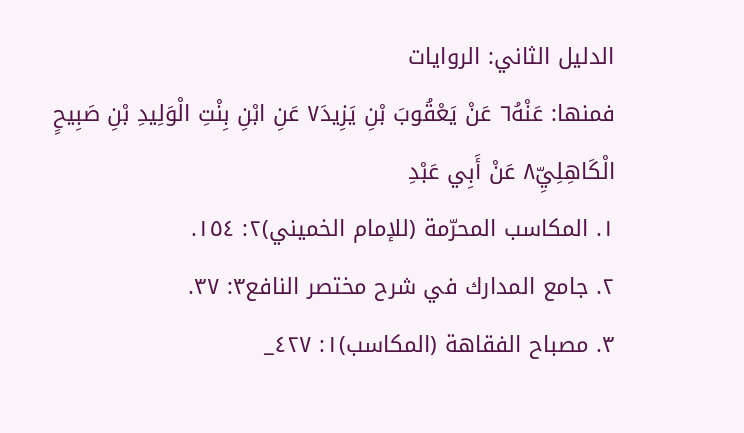الدليل الثاني: الروايات
فمنها: عَنْهُ٦ عَنْ يَعْقُوبَ بْنِ يَزِيدَ٧ عَنِ ابْنِ بِنْتِ الْوَلِيدِ بْنِ صَبِيحٍ الْكَاهِلِيِّ٨ عَنْ أَبِي عَبْدِ
١. المكاسب المحرّمة (للإمام الخميني)٢: ١٥٤.
٢. جامع المدارك في شرح مختصر النافع٣: ٣٧.
٣. مصباح الفقاهة (المکاسب)١: ٤٢٧_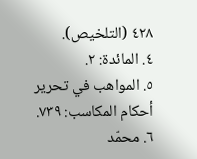٤٢٨ (التلخيص).
٤. المائدة: ٢.
٥. المواهب في تحرير أحكام المكاسب: ٧٣٩.
٦. محمّد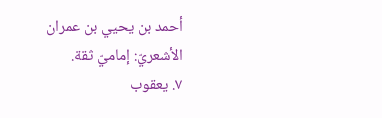أحمد بن يحيي بن عمران الأشعريّ: إماميّ ثقة.
٧. يعقوب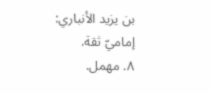بن يزيد الأنباري: إماميّ ثقة.
٨. مهمل.